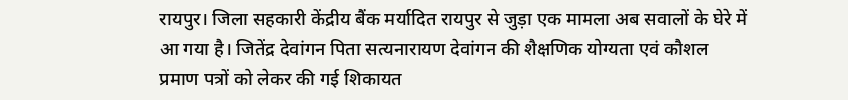रायपुर। जिला सहकारी केंद्रीय बैंक मर्यादित रायपुर से जुड़ा एक मामला अब सवालों के घेरे में आ गया है। जितेंद्र देवांगन पिता सत्यनारायण देवांगन की शैक्षणिक योग्यता एवं कौशल प्रमाण पत्रों को लेकर की गई शिकायत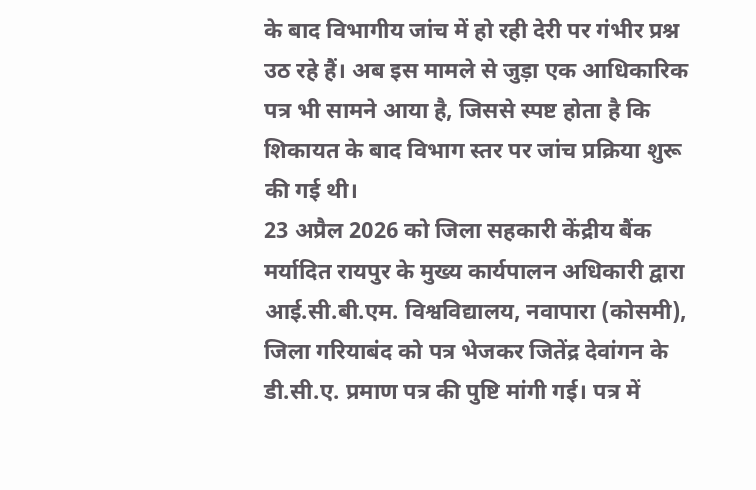के बाद विभागीय जांच में हो रही देरी पर गंभीर प्रश्न उठ रहे हैं। अब इस मामले से जुड़ा एक आधिकारिक पत्र भी सामने आया है, जिससे स्पष्ट होता है कि शिकायत के बाद विभाग स्तर पर जांच प्रक्रिया शुरू की गई थी।
23 अप्रैल 2026 को जिला सहकारी केंद्रीय बैंक मर्यादित रायपुर के मुख्य कार्यपालन अधिकारी द्वारा आई.सी.बी.एम. विश्वविद्यालय, नवापारा (कोसमी), जिला गरियाबंद को पत्र भेजकर जितेंद्र देवांगन के डी.सी.ए. प्रमाण पत्र की पुष्टि मांगी गई। पत्र में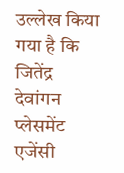उल्लेख किया गया है कि जितेंद्र देवांगन प्लेसमेंट एजेंसी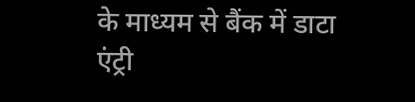के माध्यम से बैंक में डाटा एंट्री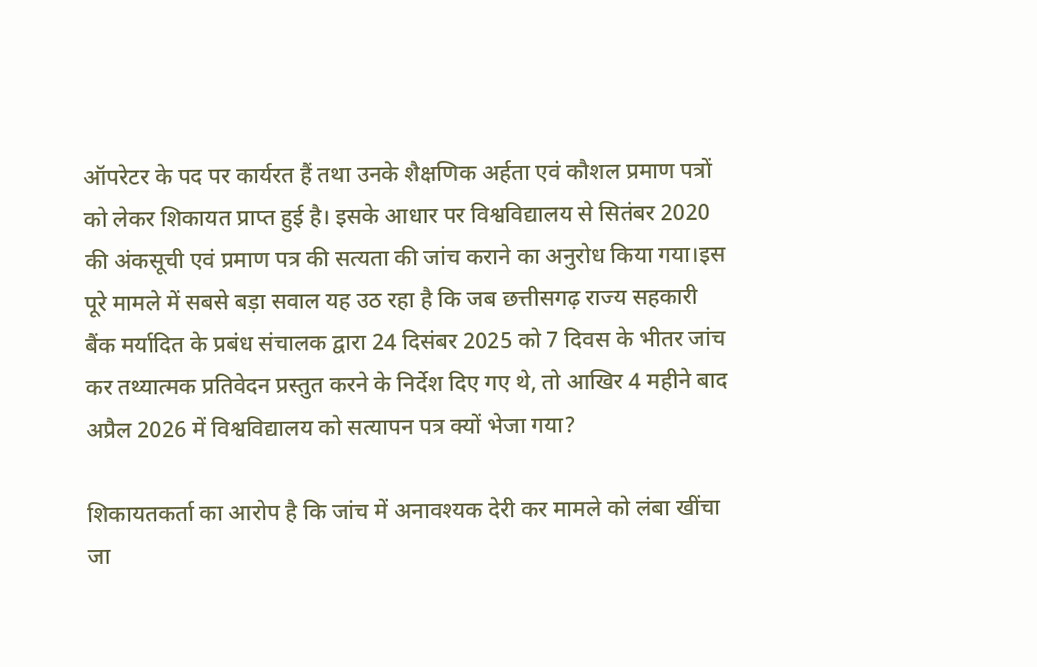ऑपरेटर के पद पर कार्यरत हैं तथा उनके शैक्षणिक अर्हता एवं कौशल प्रमाण पत्रों को लेकर शिकायत प्राप्त हुई है। इसके आधार पर विश्वविद्यालय से सितंबर 2020 की अंकसूची एवं प्रमाण पत्र की सत्यता की जांच कराने का अनुरोध किया गया।इस पूरे मामले में सबसे बड़ा सवाल यह उठ रहा है कि जब छत्तीसगढ़ राज्य सहकारी बैंक मर्यादित के प्रबंध संचालक द्वारा 24 दिसंबर 2025 को 7 दिवस के भीतर जांच कर तथ्यात्मक प्रतिवेदन प्रस्तुत करने के निर्देश दिए गए थे, तो आखिर 4 महीने बाद अप्रैल 2026 में विश्वविद्यालय को सत्यापन पत्र क्यों भेजा गया?

शिकायतकर्ता का आरोप है कि जांच में अनावश्यक देरी कर मामले को लंबा खींचा जा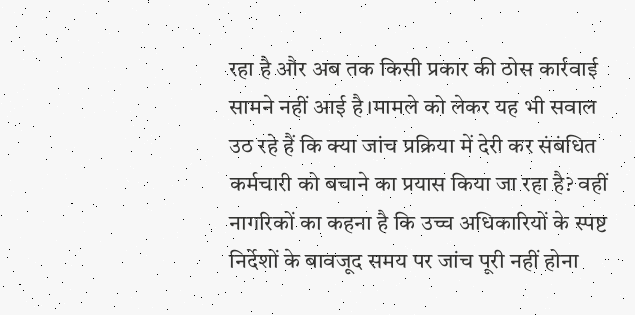रहा है और अब तक किसी प्रकार की ठोस कार्रवाई सामने नहीं आई है।मामले को लेकर यह भी सवाल उठ रहे हैं कि क्या जांच प्रक्रिया में देरी कर संबंधित कर्मचारी को बचाने का प्रयास किया जा रहा है? वहीं नागरिकों का कहना है कि उच्च अधिकारियों के स्पष्ट निर्देशों के बावजूद समय पर जांच पूरी नहीं होना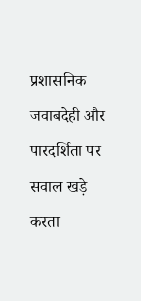प्रशासनिक जवाबदेही और पारदर्शिता पर सवाल खड़े करता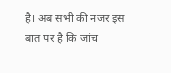है। अब सभी की नजर इस बात पर है कि जांच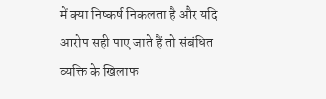में क्या निष्कर्ष निकलता है और यदि आरोप सही पाए जाते हैं तो संबंधित व्यक्ति के खिलाफ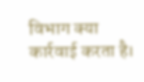विभाग क्या कार्रवाई करता है।